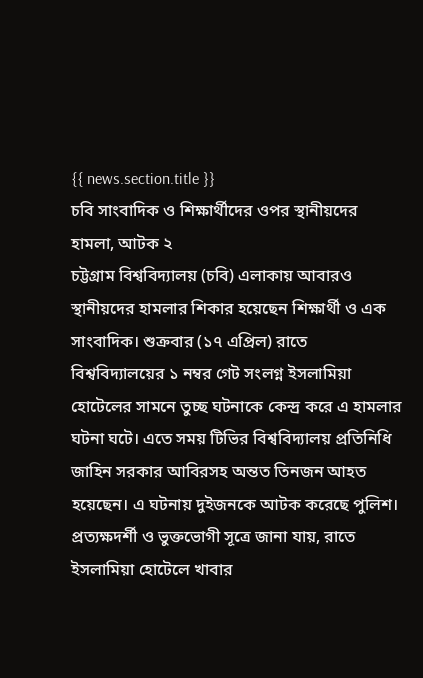{{ news.section.title }}
চবি সাংবাদিক ও শিক্ষার্থীদের ওপর স্থানীয়দের হামলা, আটক ২
চট্টগ্রাম বিশ্ববিদ্যালয় (চবি) এলাকায় আবারও স্থানীয়দের হামলার শিকার হয়েছেন শিক্ষার্থী ও এক সাংবাদিক। শুক্রবার (১৭ এপ্রিল) রাতে বিশ্ববিদ্যালয়ের ১ নম্বর গেট সংলগ্ন ইসলামিয়া হোটেলের সামনে তুচ্ছ ঘটনাকে কেন্দ্র করে এ হামলার ঘটনা ঘটে। এতে সময় টিভির বিশ্ববিদ্যালয় প্রতিনিধি জাহিন সরকার আবিরসহ অন্তত তিনজন আহত হয়েছেন। এ ঘটনায় দুইজনকে আটক করেছে পুলিশ।
প্রত্যক্ষদর্শী ও ভুক্তভোগী সূত্রে জানা যায়, রাতে ইসলামিয়া হোটেলে খাবার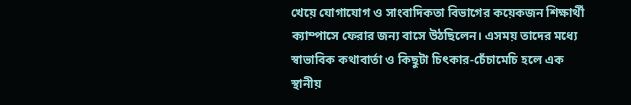খেয়ে যোগাযোগ ও সাংবাদিকতা বিভাগের কয়েকজন শিক্ষার্থী ক্যাম্পাসে ফেরার জন্য বাসে উঠছিলেন। এসময় তাদের মধ্যে স্বাভাবিক কথাবার্তা ও কিছুটা চিৎকার-চেঁচামেচি হলে এক স্থানীয়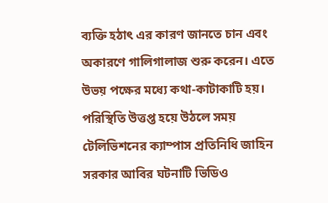ব্যক্তি হঠাৎ এর কারণ জানতে চান এবং অকারণে গালিগালাজ শুরু করেন। এতে উভয় পক্ষের মধ্যে কথা-কাটাকাটি হয়।
পরিস্থিতি উত্তপ্ত হয়ে উঠলে সময় টেলিভিশনের ক্যাম্পাস প্রতিনিধি জাহিন সরকার আবির ঘটনাটি ভিডিও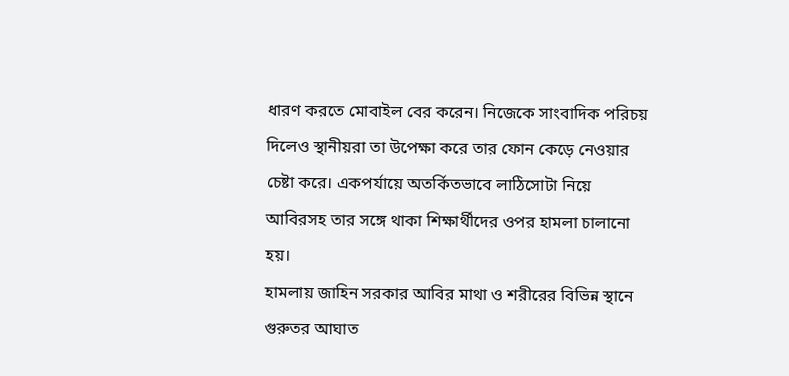ধারণ করতে মোবাইল বের করেন। নিজেকে সাংবাদিক পরিচয় দিলেও স্থানীয়রা তা উপেক্ষা করে তার ফোন কেড়ে নেওয়ার চেষ্টা করে। একপর্যায়ে অতর্কিতভাবে লাঠিসোটা নিয়ে আবিরসহ তার সঙ্গে থাকা শিক্ষার্থীদের ওপর হামলা চালানো হয়।
হামলায় জাহিন সরকার আবির মাথা ও শরীরের বিভিন্ন স্থানে গুরুতর আঘাত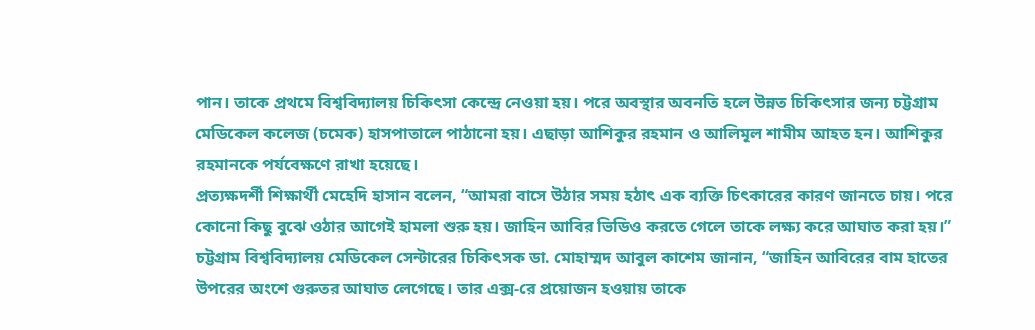পান। তাকে প্রথমে বিশ্ববিদ্যালয় চিকিৎসা কেন্দ্রে নেওয়া হয়। পরে অবস্থার অবনতি হলে উন্নত চিকিৎসার জন্য চট্টগ্রাম মেডিকেল কলেজ (চমেক) হাসপাতালে পাঠানো হয়। এছাড়া আশিকুর রহমান ও আলিমূল শামীম আহত হন। আশিকুর রহমানকে পর্যবেক্ষণে রাখা হয়েছে।
প্রত্যক্ষদর্শী শিক্ষার্থী মেহেদি হাসান বলেন, “আমরা বাসে উঠার সময় হঠাৎ এক ব্যক্তি চিৎকারের কারণ জানতে চায়। পরে কোনো কিছু বুঝে ওঠার আগেই হামলা শুরু হয়। জাহিন আবির ভিডিও করতে গেলে তাকে লক্ষ্য করে আঘাত করা হয়।”
চট্টগ্রাম বিশ্ববিদ্যালয় মেডিকেল সেন্টারের চিকিৎসক ডা. মোহাম্মদ আবুল কাশেম জানান, “জাহিন আবিরের বাম হাতের উপরের অংশে গুরুতর আঘাত লেগেছে। তার এক্স-রে প্রয়োজন হওয়ায় তাকে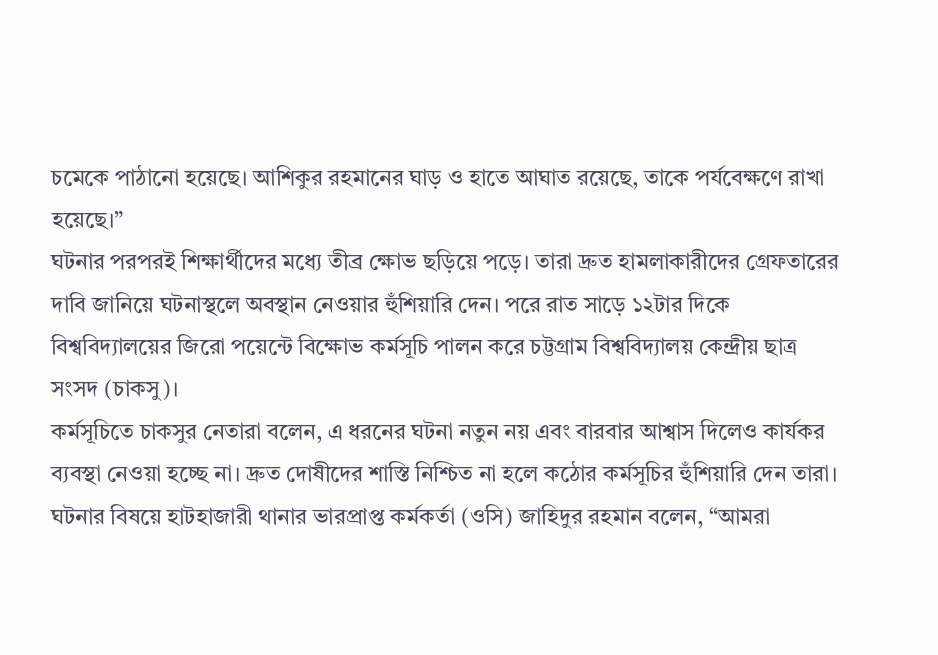চমেকে পাঠানো হয়েছে। আশিকুর রহমানের ঘাড় ও হাতে আঘাত রয়েছে, তাকে পর্যবেক্ষণে রাখা হয়েছে।”
ঘটনার পরপরই শিক্ষার্থীদের মধ্যে তীব্র ক্ষোভ ছড়িয়ে পড়ে। তারা দ্রুত হামলাকারীদের গ্রেফতারের দাবি জানিয়ে ঘটনাস্থলে অবস্থান নেওয়ার হুঁশিয়ারি দেন। পরে রাত সাড়ে ১২টার দিকে বিশ্ববিদ্যালয়ের জিরো পয়েন্টে বিক্ষোভ কর্মসূচি পালন করে চট্টগ্রাম বিশ্ববিদ্যালয় কেন্দ্রীয় ছাত্র সংসদ (চাকসু)।
কর্মসূচিতে চাকসুর নেতারা বলেন, এ ধরনের ঘটনা নতুন নয় এবং বারবার আশ্বাস দিলেও কার্যকর ব্যবস্থা নেওয়া হচ্ছে না। দ্রুত দোষীদের শাস্তি নিশ্চিত না হলে কঠোর কর্মসূচির হুঁশিয়ারি দেন তারা।
ঘটনার বিষয়ে হাটহাজারী থানার ভারপ্রাপ্ত কর্মকর্তা (ওসি) জাহিদুর রহমান বলেন, “আমরা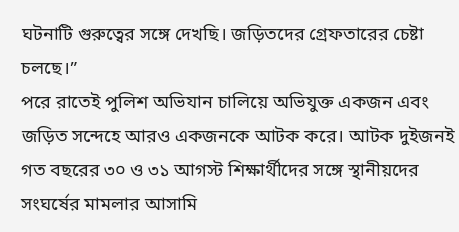ঘটনাটি গুরুত্বের সঙ্গে দেখছি। জড়িতদের গ্রেফতারের চেষ্টা চলছে।”
পরে রাতেই পুলিশ অভিযান চালিয়ে অভিযুক্ত একজন এবং জড়িত সন্দেহে আরও একজনকে আটক করে। আটক দুইজনই গত বছরের ৩০ ও ৩১ আগস্ট শিক্ষার্থীদের সঙ্গে স্থানীয়দের সংঘর্ষের মামলার আসামি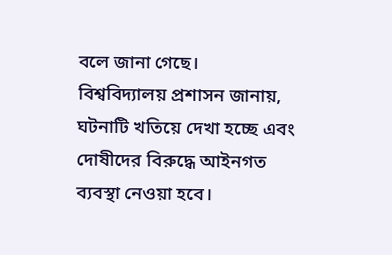বলে জানা গেছে।
বিশ্ববিদ্যালয় প্রশাসন জানায়, ঘটনাটি খতিয়ে দেখা হচ্ছে এবং দোষীদের বিরুদ্ধে আইনগত ব্যবস্থা নেওয়া হবে।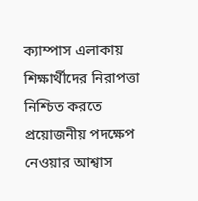ক্যাম্পাস এলাকায় শিক্ষার্থীদের নিরাপত্তা নিশ্চিত করতে প্রয়োজনীয় পদক্ষেপ নেওয়ার আশ্বাস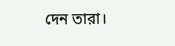দেন তারা।